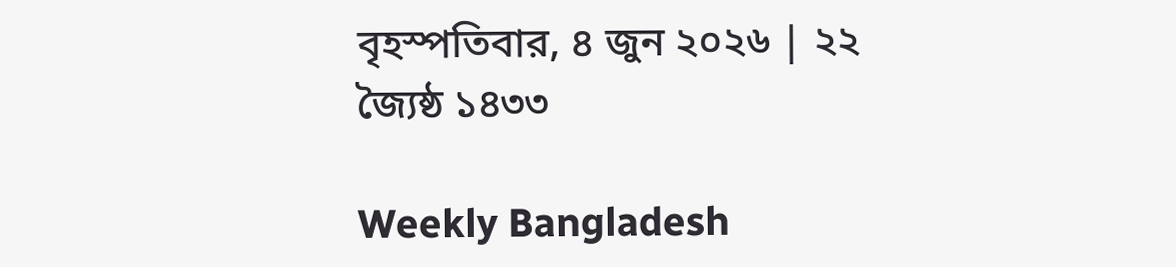বৃহস্পতিবার, ৪ জুন ২০২৬ | ২২ জ্যৈষ্ঠ ১৪৩৩

Weekly Bangladesh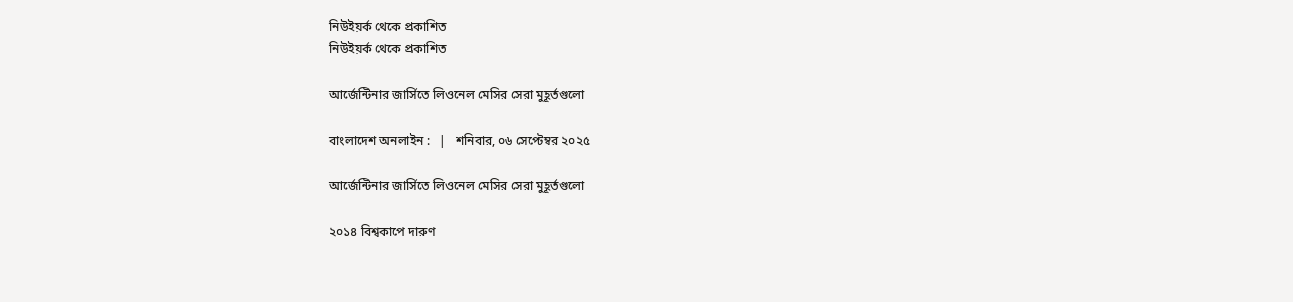নিউইয়র্ক থেকে প্রকাশিত
নিউইয়র্ক থেকে প্রকাশিত

আর্জেন্টিনার জার্সিতে লিওনেল মেসির সেরা মুহূর্তগুলো

বাংলাদেশ অনলাইন :   |   শনিবার, ০৬ সেপ্টেম্বর ২০২৫

আর্জেন্টিনার জার্সিতে লিওনেল মেসির সেরা মুহূর্তগুলো

২০১৪ বিশ্বকাপে দারুণ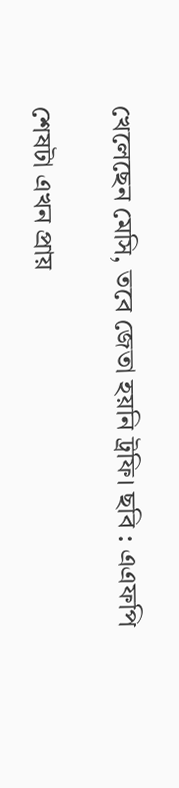খেলেছেন মেসি, তবে জেতা হয়নি ট্রফি। ছবি : এএফপি

শেষটা এখন প্রায়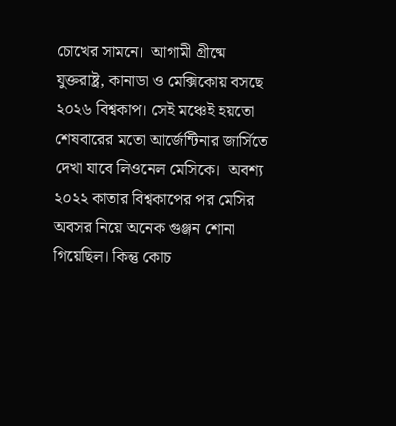চোখের সামনে।  আগামী গ্রীষ্মে যুক্তরাষ্ট্র, কানাডা ও মেক্সিকোয় বসছে ২০২৬ বিশ্বকাপ। সেই মঞ্চেই হয়তো শেষবারের মতো আর্জেন্টিনার জার্সিতে দেখা যাবে লিওনেল মেসিকে।  অবশ্য ২০২২ কাতার বিশ্বকাপের পর মেসির অবসর নিয়ে অনেক গুঞ্জন শোনা গিয়েছিল। কিন্তু কোচ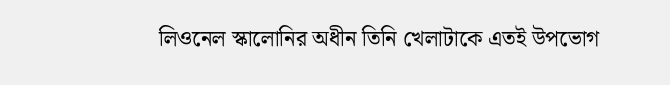লিওনেল স্কালোনির অধীন তিনি খেলাটাকে এতই উপভোগ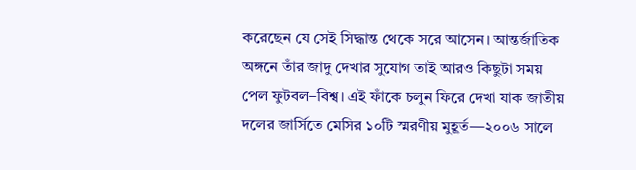করেছেন যে সেই সিদ্ধান্ত থেকে সরে আসেন। আন্তর্জাতিক অঙ্গনে তাঁর জাদু দেখার সুযোগ তাই আরও কিছুটা সময় পেল ফুটবল–বিশ্ব। এই ফাঁকে চলুন ফিরে দেখা যাক জাতীয় দলের জার্সিতে মেসির ১০টি স্মরণীয় মুহূর্ত—২০০৬ সালে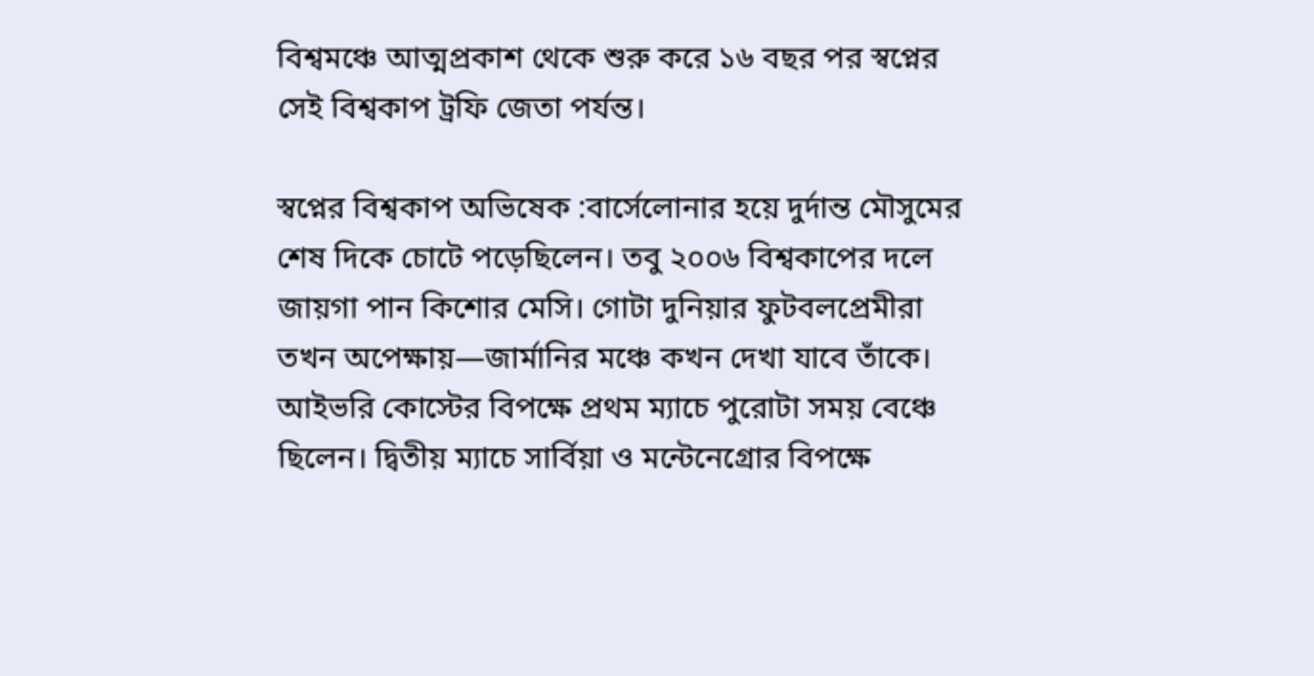বিশ্বমঞ্চে আত্মপ্রকাশ থেকে শুরু করে ১৬ বছর পর স্বপ্নের সেই বিশ্বকাপ ট্রফি জেতা পর্যন্ত।

স্বপ্নের বিশ্বকাপ অভিষেক :বার্সেলোনার হয়ে দুর্দান্ত মৌসুমের শেষ দিকে চোটে পড়েছিলেন। তবু ২০০৬ বিশ্বকাপের দলে জায়গা পান কিশোর মেসি। গোটা দুনিয়ার ফুটবলপ্রেমীরা তখন অপেক্ষায়—জার্মানির মঞ্চে কখন দেখা যাবে তাঁকে। আইভরি কোস্টের বিপক্ষে প্রথম ম্যাচে পুরোটা সময় বেঞ্চে ছিলেন। দ্বিতীয় ম্যাচে সার্বিয়া ও মন্টেনেগ্রোর বিপক্ষে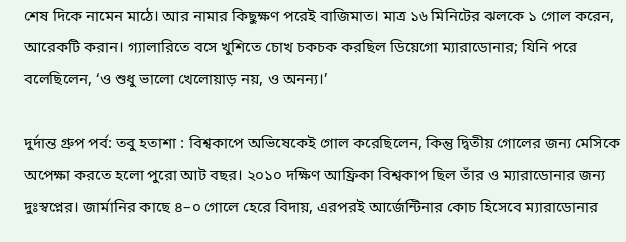শেষ দিকে নামেন মাঠে। আর নামার কিছুক্ষণ পরেই বাজিমাত। মাত্র ১৬ মিনিটের ঝলকে ১ গোল করেন, আরেকটি করান। গ্যালারিতে বসে খুশিতে চোখ চকচক করছিল ডিয়েগো ম্যারাডোনার; যিনি পরে বলেছিলেন, ‘ও শুধু ভালো খেলোয়াড় নয়, ও অনন্য।’

দুর্দান্ত গ্রুপ পর্ব: তবু হতাশা : বিশ্বকাপে অভিষেকেই গোল করেছিলেন, কিন্তু দ্বিতীয় গোলের জন্য মেসিকে অপেক্ষা করতে হলো পুরো আট বছর। ২০১০ দক্ষিণ আফ্রিকা বিশ্বকাপ ছিল তাঁর ও ম্যারাডোনার জন্য দুঃস্বপ্নের। জার্মানির কাছে ৪–০ গোলে হেরে বিদায়, এরপরই আর্জেন্টিনার কোচ হিসেবে ম্যারাডোনার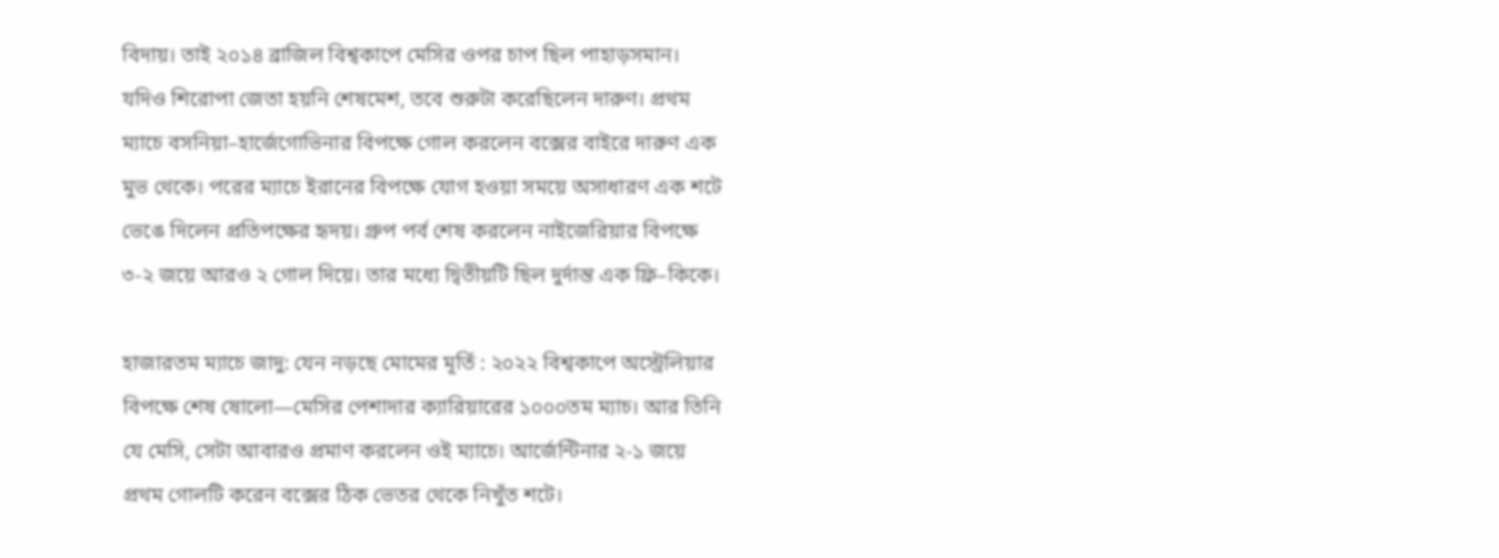বিদায়। তাই ২০১৪ ব্রাজিল বিশ্বকাপে মেসির ওপর চাপ ছিল পাহাড়সমান। যদিও শিরোপা জেতা হয়নি শেষমেশ, তবে শুরুটা করেছিলেন দারুণ। প্রথম ম্যাচে বসনিয়া–হার্জেগোভিনার বিপক্ষে গোল করলেন বক্সের বাইরে দারুণ এক মুভ থেকে। পরের ম্যাচে ইরানের বিপক্ষে যোগ হওয়া সময়ে অসাধারণ এক শটে ভেঙে দিলেন প্রতিপক্ষের হৃদয়। গ্রুপ পর্ব শেষ করলেন নাইজেরিয়ার বিপক্ষে ৩-২ জয়ে আরও ২ গোল দিয়ে। তার মধ্যে দ্বিতীয়টি ছিল দুর্দান্ত এক ফ্রি–কিকে।

হাজারতম ম্যাচে জাদু: যেন নড়ছে মোমের মূর্তি : ২০২২ বিশ্বকাপে অস্ট্রেলিয়ার বিপক্ষে শেষ ষোলো—মেসির পেশাদার ক্যারিয়ারের ১০০০তম ম্যাচ। আর তিনি যে মেসি, সেটা আবারও প্রমাণ করলেন ওই ম্যাচে। আর্জেন্টিনার ২-১ জয়ে প্রথম গোলটি করেন বক্সের ঠিক ভেতর থেকে নিখুঁত শটে।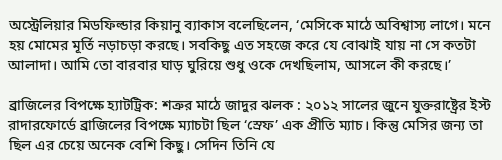অস্ট্রেলিয়ার মিডফিল্ডার কিয়ানু ব্যাকাস বলেছিলেন, ‘মেসিকে মাঠে অবিশ্বাস্য লাগে। মনে হয় মোমের মূর্তি নড়াচড়া করছে। সবকিছু এত সহজে করে যে বোঝাই যায় না সে কতটা আলাদা। আমি তো বারবার ঘাড় ঘুরিয়ে শুধু ওকে দেখছিলাম, আসলে কী করছে।’

ব্রাজিলের বিপক্ষে হ্যাটট্রিক: শত্রুর মাঠে জাদুর ঝলক : ২০১২ সালের জুনে যুক্তরাষ্ট্রের ইস্ট রাদারফোর্ডে ব্রাজিলের বিপক্ষে ম্যাচটা ছিল ‘স্রেফ’ এক প্রীতি ম্যাচ। কিন্তু মেসির জন্য তা ছিল এর চেয়ে অনেক বেশি কিছু। সেদিন তিনি যে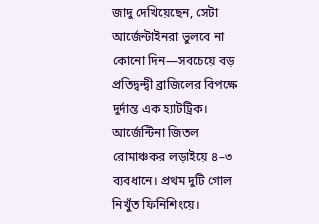জাদু দেখিয়েছেন, সেটা আর্জেন্টাইনরা ভুলবে না কোনো দিন—সবচেয়ে বড় প্রতিদ্বন্দ্বী ব্রাজিলের বিপক্ষে দুর্দান্ত এক হ্যাটট্রিক। আর্জেন্টিনা জিতল রোমাঞ্চকর লড়াইয়ে ৪–৩ ব্যবধানে। প্রথম দুটি গোল নিখুঁত ফিনিশিংয়ে।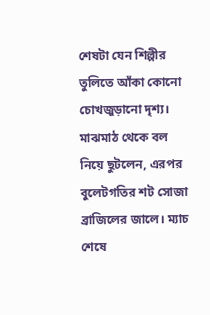শেষটা যেন শিল্পীর তুলিতে আঁকা কোনো চোখজুড়ানো দৃশ্য। মাঝমাঠ থেকে বল নিয়ে ছুটলেন, এরপর বুলেটগতির শট সোজা ব্রাজিলের জালে। ম্যাচ শেষে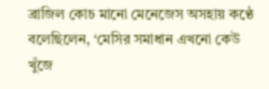ব্রাজিল কোচ মানো মেনেজেস অসহায় কণ্ঠে বলেছিলেন, ‘মেসির সমাধান এখনো কেউ খুঁজে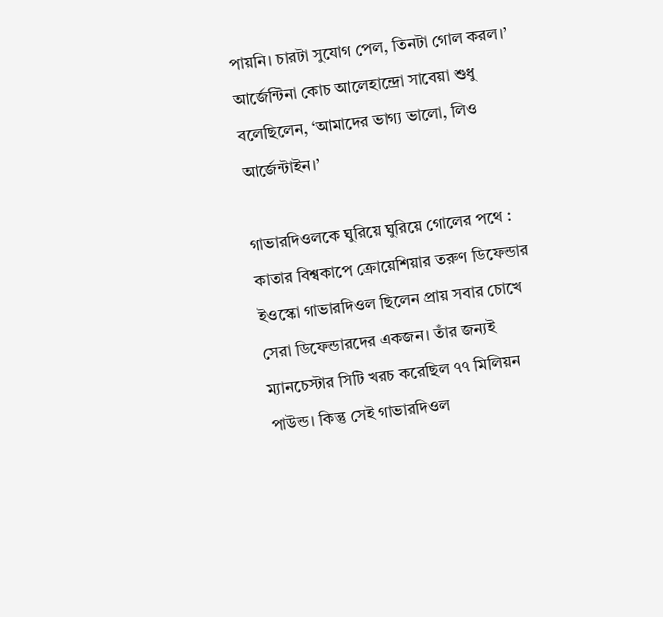পায়নি। চারটা সুযোগ পেল, তিনটা গোল করল।’ আর্জেন্টিনা কোচ আলেহান্দ্রো সাবেয়া শুধু বলেছিলেন, ‘আমাদের ভাগ্য ভালো, লিও আর্জেন্টাইন।’

গাভারদিওলকে ঘুরিয়ে ঘুরিয়ে গোলের পথে : কাতার বিশ্বকাপে ক্রোয়েশিয়ার তরুণ ডিফেন্ডার ইওস্কো গাভারদিওল ছিলেন প্রায় সবার চোখে সেরা ডিফেন্ডারদের একজন। তাঁর জন্যই ম্যানচেস্টার সিটি খরচ করেছিল ৭৭ মিলিয়ন পাউন্ড। কিন্তু সেই গাভারদিওল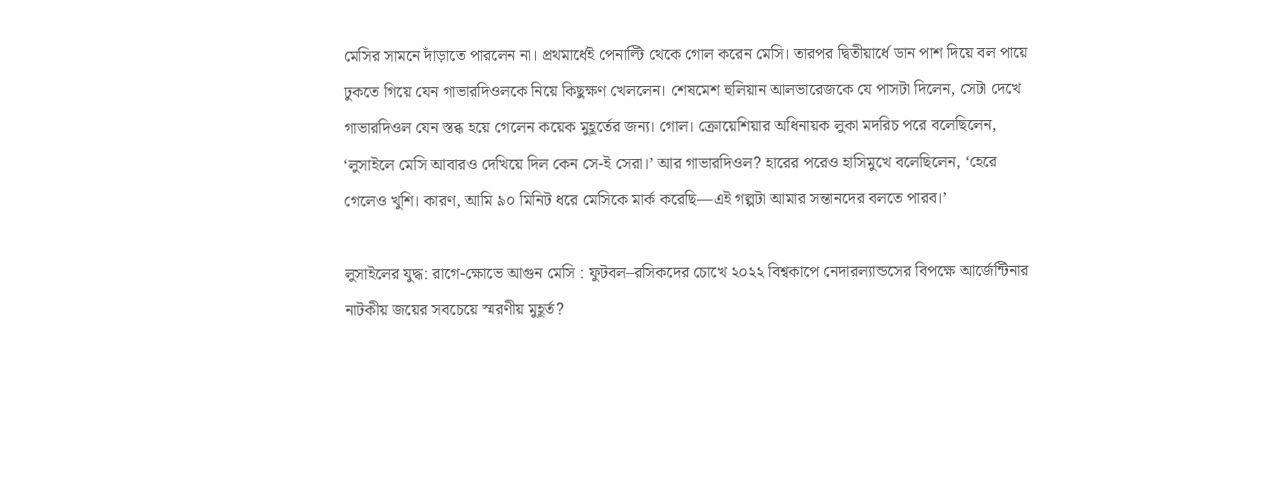মেসির সামনে দাঁড়াতে পারলেন না। প্রথমার্ধেই পেনাল্টি থেকে গোল করেন মেসি। তারপর দ্বিতীয়ার্ধে ডান পাশ দিয়ে বল পায়ে ঢুকতে গিয়ে যেন গাভারদিওলকে নিয়ে কিছুক্ষণ খেললেন। শেষমেশ হুলিয়ান আলভারেজকে যে পাসটা দিলেন, সেটা দেখে গাভারদিওল যেন স্তব্ধ হয়ে গেলেন কয়েক মুহূর্তের জন্য। গোল। ক্রোয়েশিয়ার অধিনায়ক লুকা মদরিচ পরে বলেছিলেন, ‘লুসাইলে মেসি আবারও দেখিয়ে দিল কেন সে-ই সেরা।’ আর গাভারদিওল? হারের পরেও হাসিমুখে বলেছিলেন, ‘হেরে গেলেও খুশি। কারণ, আমি ৯০ মিনিট ধরে মেসিকে মার্ক করেছি—এই গল্পটা আমার সন্তানদের বলতে পারব।’

লুসাইলের যুদ্ধ: রাগে-ক্ষোভে আগুন মেসি : ফুটবল–রসিকদের চোখে ২০২২ বিশ্বকাপে নেদারল্যান্ডসের বিপক্ষে আর্জেন্টিনার নাটকীয় জয়ের সবচেয়ে স্মরণীয় মুহূর্ত?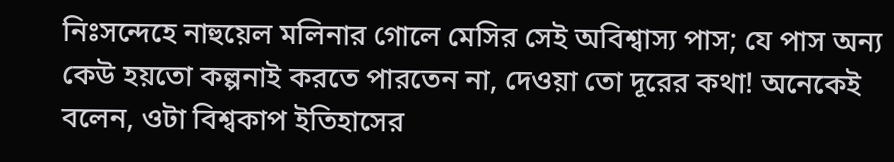নিঃসন্দেহে নাহুয়েল মলিনার গোলে মেসির সেই অবিশ্বাস্য পাস; যে পাস অন্য কেউ হয়তো কল্পনাই করতে পারতেন না, দেওয়া তো দূরের কথা! অনেকেই বলেন, ওটা বিশ্বকাপ ইতিহাসের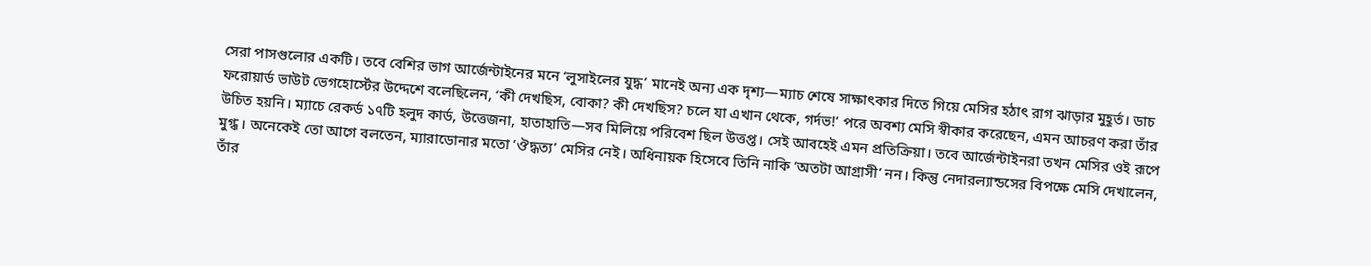সেরা পাসগুলোর একটি। তবে বেশির ভাগ আর্জেন্টাইনের মনে ‘লুসাইলের যুদ্ধ’ মানেই অন্য এক দৃশ্য—ম্যাচ শেষে সাক্ষাৎকার দিতে গিয়ে মেসির হঠাৎ রাগ ঝাড়ার মুহূর্ত। ডাচ ফরোয়ার্ড ভাউট ভেগহোর্স্টের উদ্দেশে বলেছিলেন, ‘কী দেখছিস, বোকা? কী দেখছিস? চলে যা এখান থেকে, গর্দভ!’ পরে অবশ্য মেসি স্বীকার করেছেন, এমন আচরণ করা তাঁর উচিত হয়নি। ম্যাচে রেকর্ড ১৭টি হলুদ কার্ড, উত্তেজনা, হাতাহাতি—সব মিলিয়ে পরিবেশ ছিল উত্তপ্ত। সেই আবহেই এমন প্রতিক্রিয়া। তবে আর্জেন্টাইনরা তখন মেসির ওই রূপে মুগ্ধ। অনেকেই তো আগে বলতেন, ম্যারাডোনার মতো ‘ঔদ্ধত্য’ মেসির নেই। অধিনায়ক হিসেবে তিনি নাকি ‘অতটা আগ্রাসী’ নন। কিন্তু নেদারল্যান্ডসের বিপক্ষে মেসি দেখালেন, তাঁর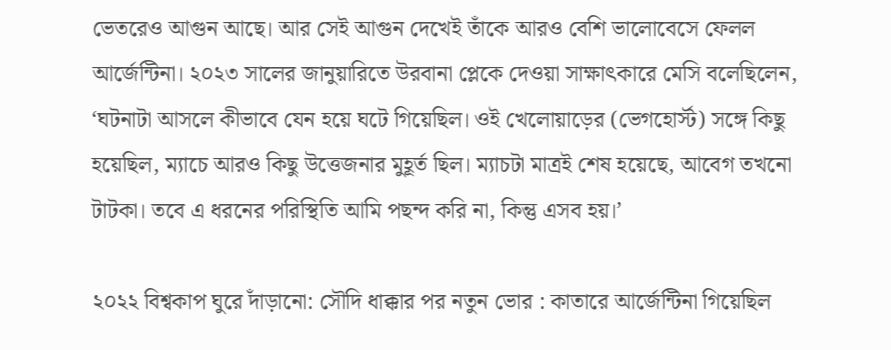ভেতরেও আগুন আছে। আর সেই আগুন দেখেই তাঁকে আরও বেশি ভালোবেসে ফেলল আর্জেন্টিনা। ২০২৩ সালের জানুয়ারিতে উরবানা প্লেকে দেওয়া সাক্ষাৎকারে মেসি বলেছিলেন, ‘ঘটনাটা আসলে কীভাবে যেন হয়ে ঘটে গিয়েছিল। ওই খেলোয়াড়ের (ভেগহোর্স্ট) সঙ্গে কিছু হয়েছিল, ম্যাচে আরও কিছু উত্তেজনার মুহূর্ত ছিল। ম্যাচটা মাত্রই শেষ হয়েছে, আবেগ তখনো টাটকা। তবে এ ধরনের পরিস্থিতি আমি পছন্দ করি না, কিন্তু এসব হয়।’

২০২২ বিশ্বকাপ ঘুরে দাঁড়ানো: সৌদি ধাক্কার পর নতুন ভোর : কাতারে আর্জেন্টিনা গিয়েছিল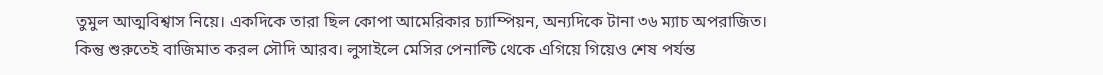তুমুল আত্মবিশ্বাস নিয়ে। একদিকে তারা ছিল কোপা আমেরিকার চ্যাম্পিয়ন, অন্যদিকে টানা ৩৬ ম্যাচ অপরাজিত।
কিন্তু শুরুতেই বাজিমাত করল সৌদি আরব। লুসাইলে মেসির পেনাল্টি থেকে এগিয়ে গিয়েও শেষ পর্যন্ত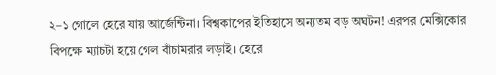২–১ গোলে হেরে যায় আর্জেন্টিনা। বিশ্বকাপের ইতিহাসে অন্যতম বড় অঘটন! এরপর মেক্সিকোর বিপক্ষে ম্যাচটা হয়ে গেল বাঁচামরার লড়াই। হেরে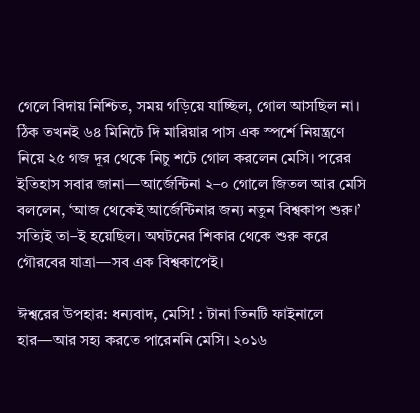গেলে বিদায় নিশ্চিত, সময় গড়িয়ে যাচ্ছিল, গোল আসছিল না। ঠিক তখনই ৬৪ মিনিটে দি মারিয়ার পাস এক স্পর্শে নিয়ন্ত্রণে নিয়ে ২৫ গজ দূর থেকে নিচু শটে গোল করলেন মেসি। পরের ইতিহাস সবার জানা—আর্জেন্টিনা ২–০ গোলে জিতল আর মেসি বললেন, ‘আজ থেকেই আর্জেন্টিনার জন্য নতুন বিশ্বকাপ শুরু।’ সত্যিই তা–ই হয়েছিল। অঘটনের শিকার থেকে শুরু করে গৌরবের যাত্রা—সব এক বিশ্বকাপেই।

ঈশ্বরের উপহার: ধন্যবাদ, মেসি! : টানা তিনটি ফাইনালে হার—আর সহ্য করতে পারেননি মেসি। ২০১৬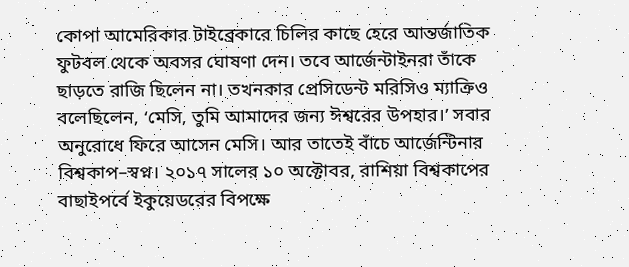কোপা আমেরিকার টাইব্রেকারে চিলির কাছে হেরে আন্তর্জাতিক ফুটবল থেকে অবসর ঘোষণা দেন। তবে আর্জেন্টাইনরা তাঁকে ছাড়তে রাজি ছিলেন না। তখনকার প্রেসিডেন্ট মরিসিও ম্যাক্রিও বলেছিলেন, ‘মেসি, তুমি আমাদের জন্য ঈশ্বরের উপহার।’ সবার অনুরোধে ফিরে আসেন মেসি। আর তাতেই বাঁচে আর্জেন্টিনার বিশ্বকাপ–স্বপ্ন। ২০১৭ সালের ১০ অক্টোবর, রাশিয়া বিশ্বকাপের বাছাইপর্বে ইকুয়েডরের বিপক্ষে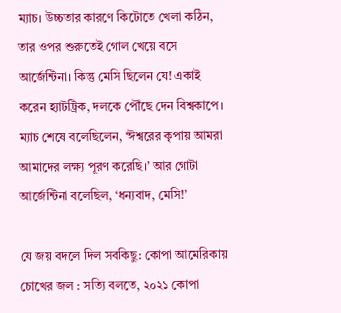ম্যাচ। উচ্চতার কারণে কিটোতে খেলা কঠিন, তার ওপর শুরুতেই গোল খেয়ে বসে আর্জেন্টিনা। কিন্তু মেসি ছিলেন যে! একাই করেন হ্যাটট্রিক, দলকে পৌঁছে দেন বিশ্বকাপে। ম্যাচ শেষে বলেছিলেন, ‘ঈশ্বরের কৃপায় আমরা আমাদের লক্ষ্য পূরণ করেছি।’ আর গোটা আর্জেন্টিনা বলেছিল, ‘ধন্যবাদ, মেসি!’

যে জয় বদলে দিল সবকিছু: কোপা আমেরিকায় চোখের জল : সত্যি বলতে, ২০২১ কোপা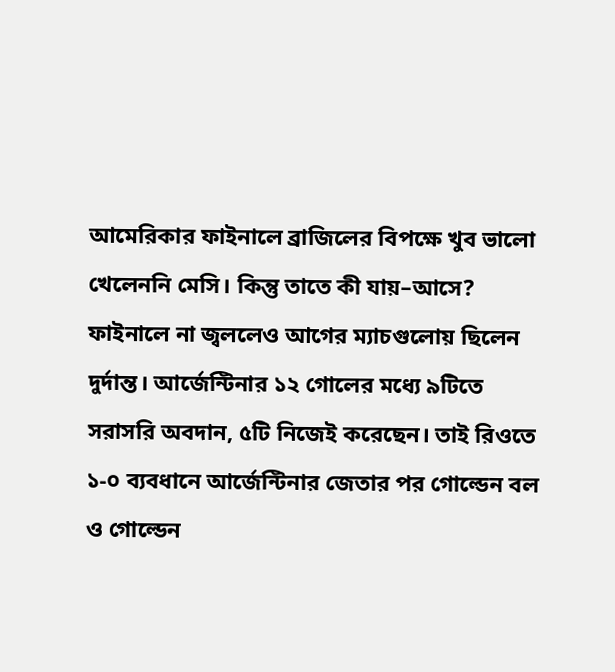আমেরিকার ফাইনালে ব্রাজিলের বিপক্ষে খুব ভালো খেলেননি মেসি। কিন্তু তাতে কী যায়–আসে? ফাইনালে না জ্বললেও আগের ম্যাচগুলোয় ছিলেন দুর্দান্ত। আর্জেন্টিনার ১২ গোলের মধ্যে ৯টিতে সরাসরি অবদান, ৫টি নিজেই করেছেন। তাই রিওতে ১-০ ব্যবধানে আর্জেন্টিনার জেতার পর গোল্ডেন বল ও গোল্ডেন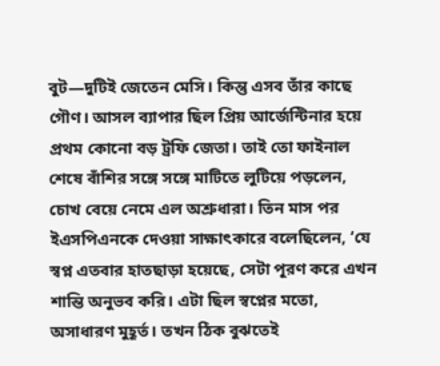বুট—দুটিই জেতেন মেসি। কিন্তু এসব তাঁর কাছে গৌণ। আসল ব্যাপার ছিল প্রিয় আর্জেন্টিনার হয়ে প্রথম কোনো বড় ট্রফি জেতা। তাই তো ফাইনাল শেষে বাঁশির সঙ্গে সঙ্গে মাটিতে লুটিয়ে পড়লেন, চোখ বেয়ে নেমে এল অশ্রুধারা। তিন মাস পর ইএসপিএনকে দেওয়া সাক্ষাৎকারে বলেছিলেন, ‘যে স্বপ্ন এতবার হাতছাড়া হয়েছে, সেটা পূরণ করে এখন শান্তি অনুভব করি। এটা ছিল স্বপ্নের মতো, অসাধারণ মুহূর্ত। তখন ঠিক বুঝতেই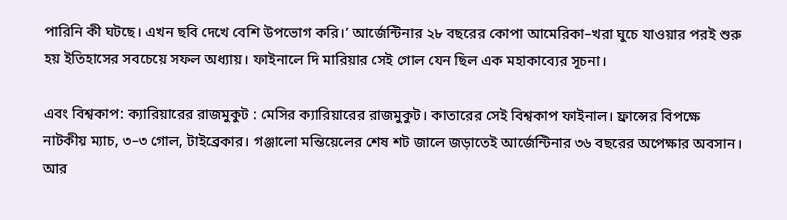পারিনি কী ঘটছে। এখন ছবি দেখে বেশি উপভোগ করি।’ আর্জেন্টিনার ২৮ বছরের কোপা আমেরিকা–খরা ঘুচে যাওয়ার পরই শুরু হয় ইতিহাসের সবচেয়ে সফল অধ্যায়। ফাইনালে দি মারিয়ার সেই গোল যেন ছিল এক মহাকাব্যের সূচনা।

এবং বিশ্বকাপ: ক্যারিয়ারের রাজমুকুট : মেসির ক্যারিয়ারের রাজমুকুট। কাতারের সেই বিশ্বকাপ ফাইনাল। ফ্রান্সের বিপক্ষে নাটকীয় ম্যাচ, ৩–৩ গোল, টাইব্রেকার। গঞ্জালো মন্তিয়েলের শেষ শট জালে জড়াতেই আর্জেন্টিনার ৩৬ বছরের অপেক্ষার অবসান। আর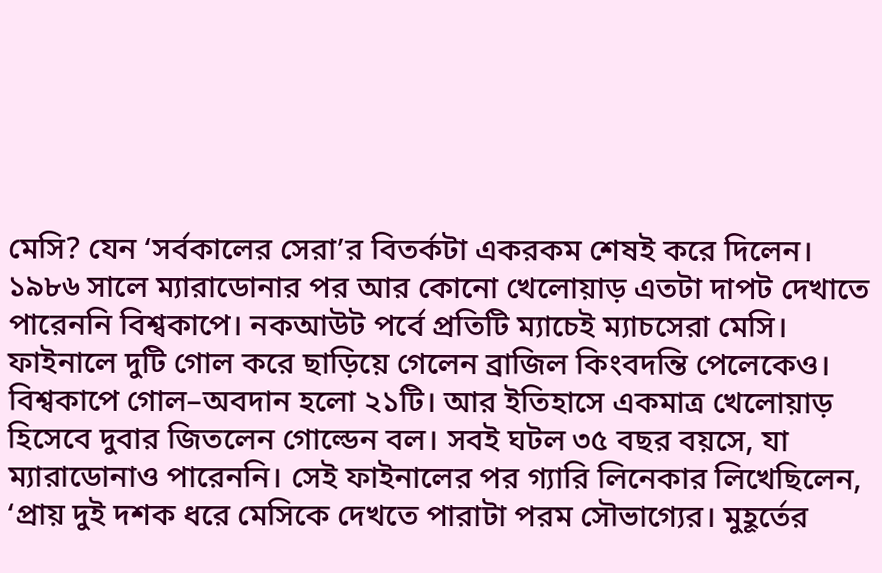মেসি? যেন ‘সর্বকালের সেরা’র বিতর্কটা একরকম শেষই করে দিলেন। ১৯৮৬ সালে ম্যারাডোনার পর আর কোনো খেলোয়াড় এতটা দাপট দেখাতে পারেননি বিশ্বকাপে। নকআউট পর্বে প্রতিটি ম্যাচেই ম্যাচসেরা মেসি। ফাইনালে দুটি গোল করে ছাড়িয়ে গেলেন ব্রাজিল কিংবদন্তি পেলেকেও। বিশ্বকাপে গোল–অবদান হলো ২১টি। আর ইতিহাসে একমাত্র খেলোয়াড় হিসেবে দুবার জিতলেন গোল্ডেন বল। সবই ঘটল ৩৫ বছর বয়সে, যা ম্যারাডোনাও পারেননি। সেই ফাইনালের পর গ্যারি লিনেকার লিখেছিলেন, ‘প্রায় দুই দশক ধরে মেসিকে দেখতে পারাটা পরম সৌভাগ্যের। মুহূর্তের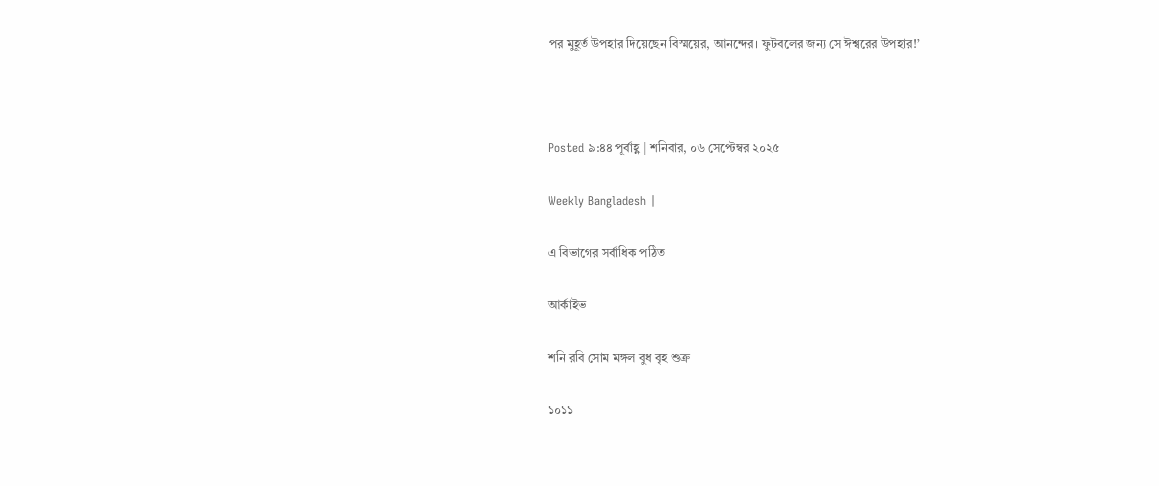পর মুহূর্ত উপহার দিয়েছেন বিস্ময়ের, আনন্দের। ফুটবলের জন্য সে ঈশ্বরের উপহার!’



Posted ৯:৪৪ পূর্বাহ্ণ | শনিবার, ০৬ সেপ্টেম্বর ২০২৫

Weekly Bangladesh |

এ বিভাগের সর্বাধিক পঠিত

আর্কাইভ

শনি রবি সোম মঙ্গল বুধ বৃহ শুক্র

১০১১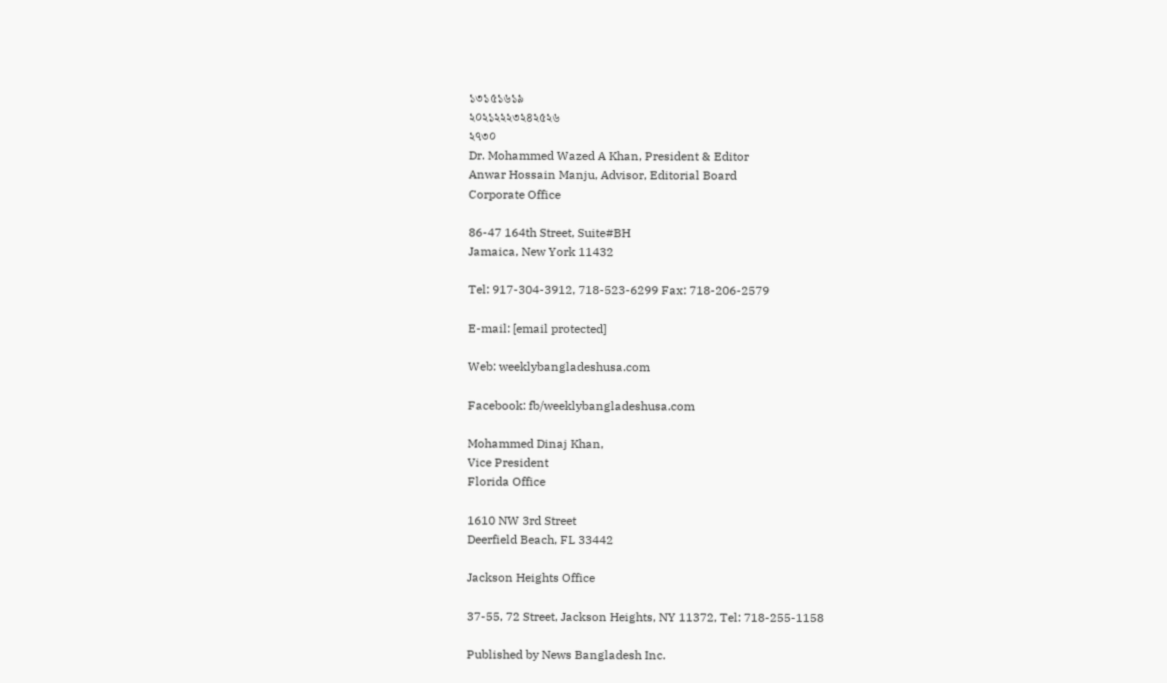১৩১৫১৬১৯
২০২১২২২৩২৪২৫২৬
২৭৩০
Dr. Mohammed Wazed A Khan, President & Editor
Anwar Hossain Manju, Advisor, Editorial Board
Corporate Office

86-47 164th Street, Suite#BH
Jamaica, New York 11432

Tel: 917-304-3912, 718-523-6299 Fax: 718-206-2579

E-mail: [email protected]

Web: weeklybangladeshusa.com

Facebook: fb/weeklybangladeshusa.com

Mohammed Dinaj Khan,
Vice President
Florida Office

1610 NW 3rd Street
Deerfield Beach, FL 33442

Jackson Heights Office

37-55, 72 Street, Jackson Heights, NY 11372, Tel: 718-255-1158

Published by News Bangladesh Inc.